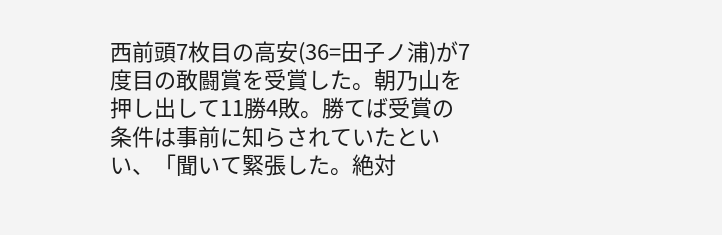西前頭7枚目の高安(36=田子ノ浦)が7度目の敢闘賞を受賞した。朝乃山を押し出して11勝4敗。勝てば受賞の条件は事前に知らされていたといい、「聞いて緊張した。絶対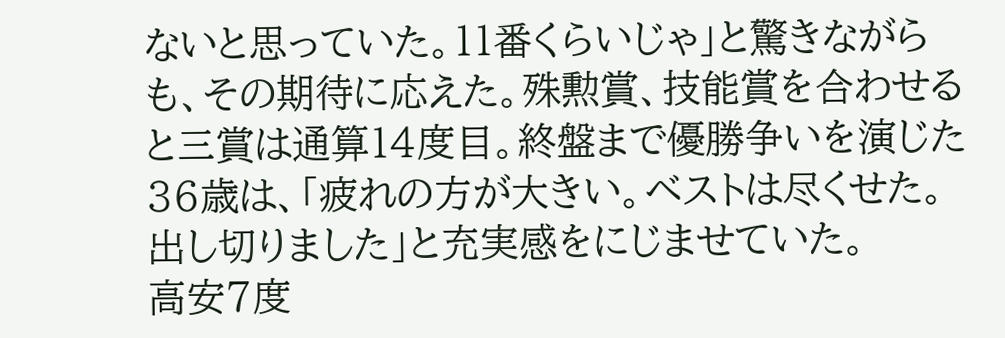ないと思っていた。11番くらいじゃ」と驚きながらも、その期待に応えた。殊勲賞、技能賞を合わせると三賞は通算14度目。終盤まで優勝争いを演じた36歳は、「疲れの方が大きい。ベストは尽くせた。出し切りました」と充実感をにじませていた。
高安7度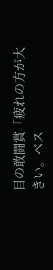目の敢闘賞「疲れの方が大きい。ベス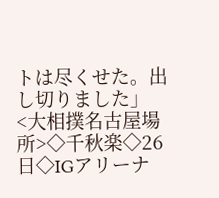トは尽くせた。出し切りました」
<大相撲名古屋場所>◇千秋楽◇26日◇IGアリーナ